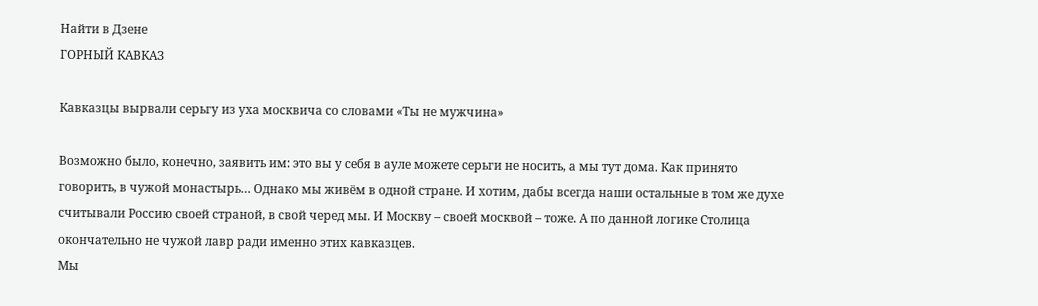Найти в Дзене
ГОРНЫЙ КАВКАЗ

Кавказцы вырвали серьгу из уха москвича со словами «Ты не мужчина»

Возможно было, конечно, заявить им: это вы у себя в ауле можете серьги не носить, а мы тут дома. Как принято говорить, в чужой монастырь… Однако мы живём в одной стране. И хотим, дабы всегда наши остальные в том же духе считывали Россию своей страной, в свой черед мы. И Москву – своей москвой – тоже. А по данной логике Столица окончательно не чужой лавр ради именно этих кавказцев.
Мы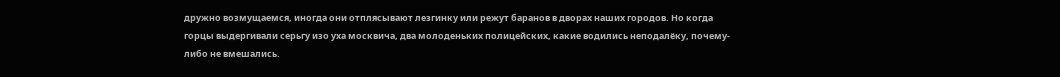дружно возмущаемся, иногда они отплясывают лезгинку или режут баранов в дворах наших городов. Но когда горцы выдергивали серьгу изо уха москвича, два молоденьких полицейских, какие водились неподалёку, почему-либо не вмешались.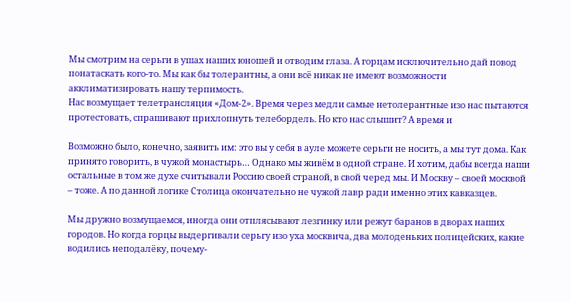Мы смотрим на серьги в ушах наших юношей и отводим глаза. А горцам исключительно дай повод понатаскать кого-то. Мы как бы толерантны, а они всё никак не имеют возможности акклиматизировать нашу терпимость.
Нас возмущает телетрансляция «Дом-2». Время через медли самые нетолерантные изо нас пытаются протестовать, спрашивают прихлопнуть телебордель. Но кто нас слышит? А время и

Возможно было, конечно, заявить им: это вы у себя в ауле можете серьги не носить, а мы тут дома. Как принято говорить, в чужой монастырь… Однако мы живём в одной стране. И хотим, дабы всегда наши остальные в том же духе считывали Россию своей страной, в свой черед мы. И Москву – своей москвой – тоже. А по данной логике Столица окончательно не чужой лавр ради именно этих кавказцев.

Мы дружно возмущаемся, иногда они отплясывают лезгинку или режут баранов в дворах наших городов. Но когда горцы выдергивали серьгу изо уха москвича, два молоденьких полицейских, какие водились неподалёку, почему-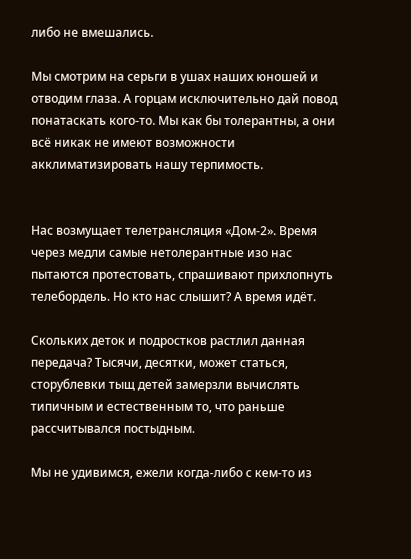либо не вмешались.

Мы смотрим на серьги в ушах наших юношей и отводим глаза. А горцам исключительно дай повод понатаскать кого-то. Мы как бы толерантны, а они всё никак не имеют возможности акклиматизировать нашу терпимость.


Нас возмущает телетрансляция «Дом-2». Время через медли самые нетолерантные изо нас пытаются протестовать, спрашивают прихлопнуть телебордель. Но кто нас слышит? А время идёт.

Скольких деток и подростков растлил данная передача? Тысячи, десятки, может статься, сторублевки тыщ детей замерзли вычислять типичным и естественным то, что раньше рассчитывался постыдным.

Мы не удивимся, ежели когда-либо с кем-то из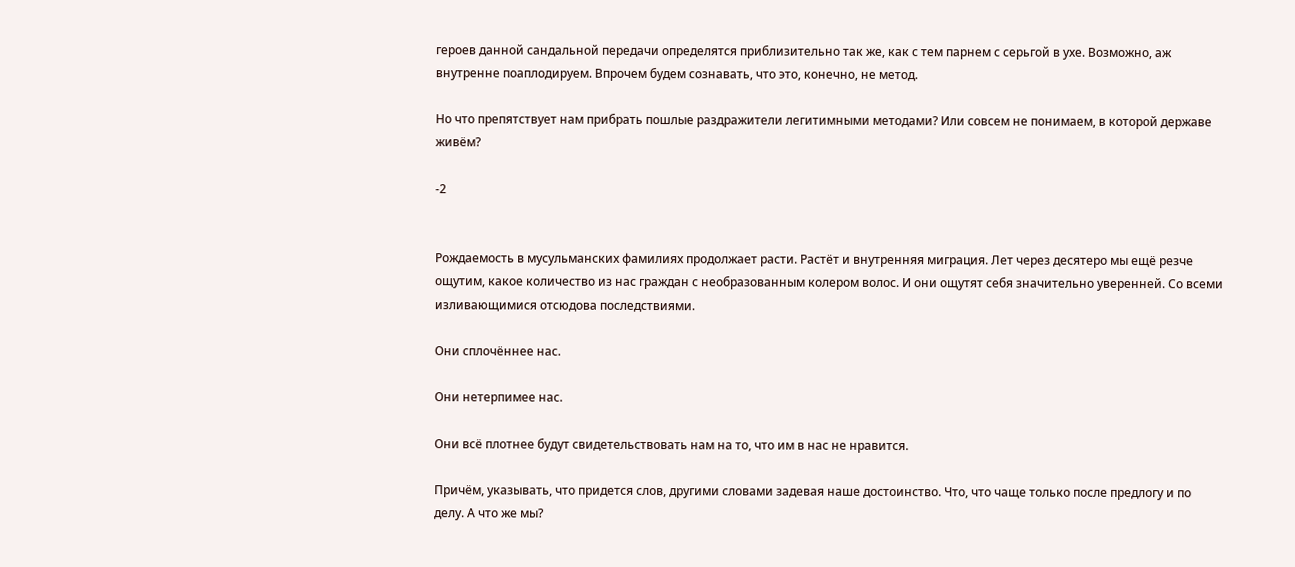героев данной сандальной передачи определятся приблизительно так же, как с тем парнем с серьгой в ухе. Возможно, аж внутренне поаплодируем. Впрочем будем сознавать, что это, конечно, не метод.

Но что препятствует нам прибрать пошлые раздражители легитимными методами? Или совсем не понимаем, в которой державе живём?

-2


Рождаемость в мусульманских фамилиях продолжает расти. Растёт и внутренняя миграция. Лет через десятеро мы ещё резче ощутим, какое количество из нас граждан с необразованным колером волос. И они ощутят себя значительно уверенней. Со всеми изливающимися отсюдова последствиями.

Они сплочённее нас.

Они нетерпимее нас.

Они всё плотнее будут свидетельствовать нам на то, что им в нас не нравится.

Причём, указывать, что придется слов, другими словами задевая наше достоинство. Что, что чаще только после предлогу и по делу. А что же мы?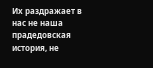Их раздражает в нас не наша прадедовская история, не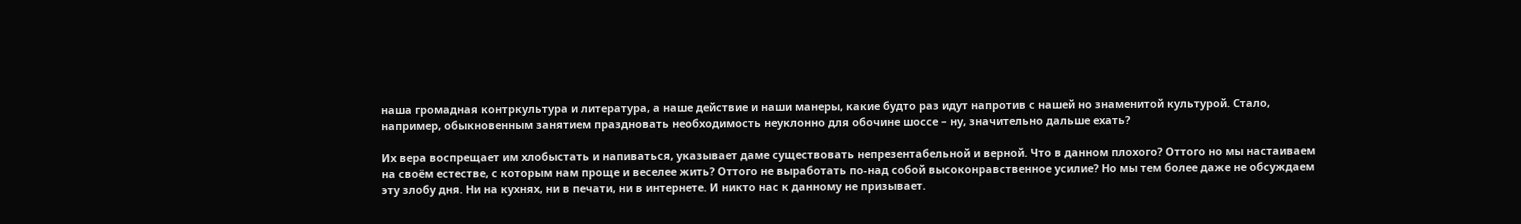наша громадная контркультура и литература, а наше действие и наши манеры, какие будто раз идут напротив с нашей но знаменитой культурой. Стало, например, обыкновенным занятием праздновать необходимость неуклонно для обочине шоссе – ну, значительно дальше ехать?

Их вера воспрещает им хлобыстать и напиваться, указывает даме существовать непрезентабельной и верной. Что в данном плохого? Оттого но мы настаиваем на своём естестве, с которым нам проще и веселее жить? Оттого не выработать по-над собой высоконравственное усилие? Но мы тем более даже не обсуждаем эту злобу дня. Ни на кухнях, ни в печати, ни в интернете. И никто нас к данному не призывает.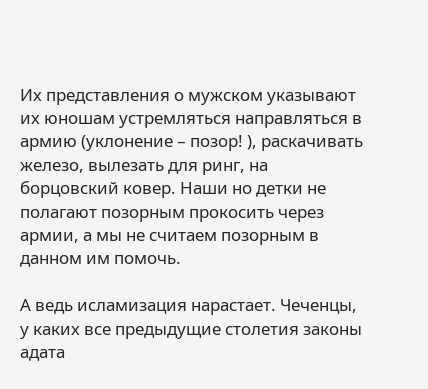Их представления о мужском указывают их юношам устремляться направляться в армию (уклонение – позор! ), раскачивать железо, вылезать для ринг, на борцовский ковер. Наши но детки не полагают позорным прокосить через армии, а мы не считаем позорным в данном им помочь.

А ведь исламизация нарастает. Чеченцы, у каких все предыдущие столетия законы адата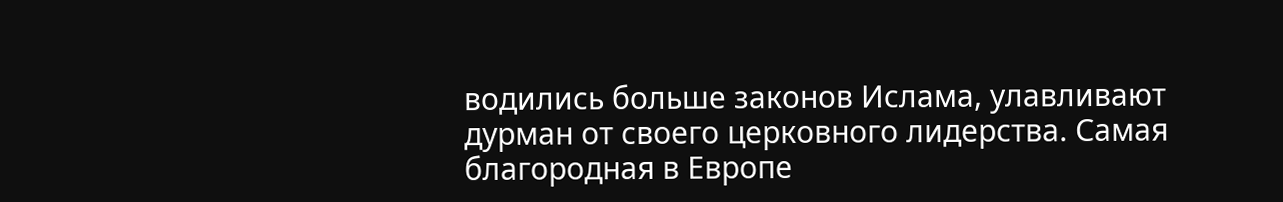водились больше законов Ислама, улавливают дурман от своего церковного лидерства. Самая благородная в Европе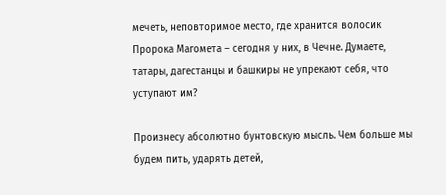мечеть, неповторимое место, где хранится волосик Пророка Магомета – сегодня у них, в Чечне. Думаете, татары, дагестанцы и башкиры не упрекают себя, что уступают им?

Произнесу абсолютно бунтовскую мысль. Чем больше мы будем пить, ударять детей,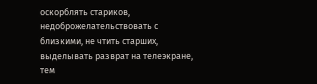оскорблять стариков, недоброжелательствовать с близкими, не чтить старших, выделывать разврат на телеэкране, тем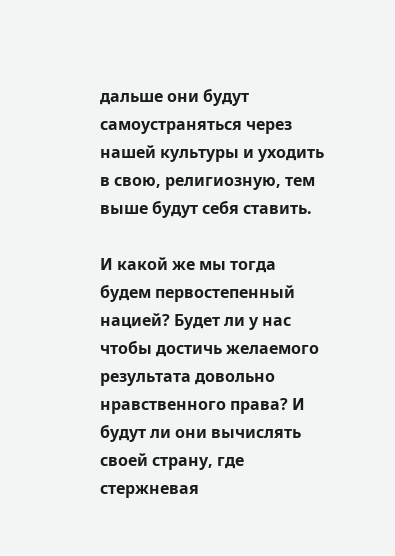дальше они будут самоустраняться через нашей культуры и уходить в свою, религиозную, тем выше будут себя ставить.

И какой же мы тогда будем первостепенный нацией? Будет ли у нас чтобы достичь желаемого результата довольно нравственного права? И будут ли они вычислять своей страну, где стержневая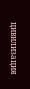цивилизация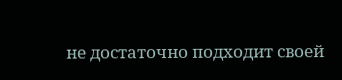не достаточно подходит своей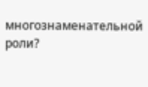многознаменательной роли?